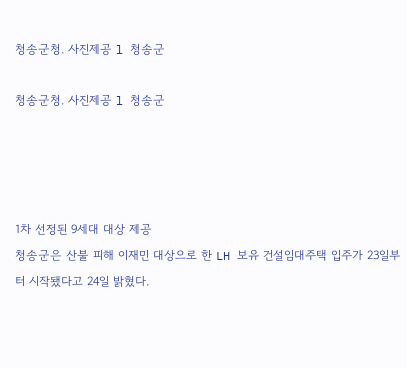청송군청. 사진제공 l 청송군

청송군청. 사진제공 l 청송군




1차 선정된 9세대 대상 제공
청송군은 산불 피해 이재민 대상으로 한 LH 보유 건설임대주택 입주가 23일부터 시작됐다고 24일 밝혔다.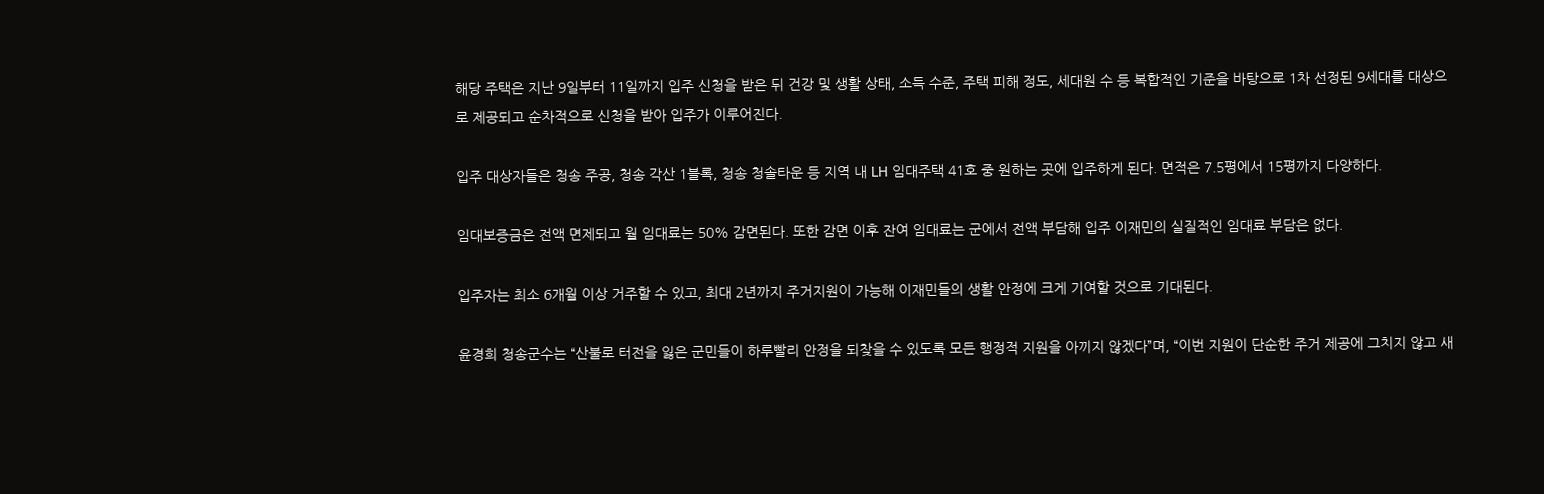해당 주택은 지난 9일부터 11일까지 입주 신청을 받은 뒤 건강 및 생활 상태, 소득 수준, 주택 피해 정도, 세대원 수 등 복합적인 기준을 바탕으로 1차 선정된 9세대를 대상으로 제공되고 순차적으로 신청을 받아 입주가 이루어진다.

입주 대상자들은 청송 주공, 청송 각산 1블록, 청송 청솔타운 등 지역 내 LH 임대주택 41호 중 원하는 곳에 입주하게 된다. 면적은 7.5평에서 15평까지 다양하다.

임대보증금은 전액 면제되고 월 임대료는 50% 감면된다. 또한 감면 이후 잔여 임대료는 군에서 전액 부담해 입주 이재민의 실질적인 임대료 부담은 없다.

입주자는 최소 6개월 이상 거주할 수 있고, 최대 2년까지 주거지원이 가능해 이재민들의 생활 안정에 크게 기여할 것으로 기대된다.

윤경희 청송군수는 “산불로 터전을 잃은 군민들이 하루빨리 안정을 되찾을 수 있도록 모든 행정적 지원을 아끼지 않겠다”며, “이번 지원이 단순한 주거 제공에 그치지 않고 새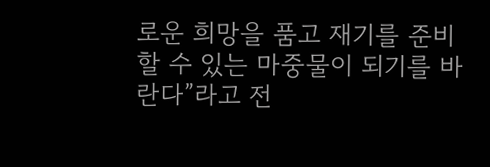로운 희망을 품고 재기를 준비할 수 있는 마중물이 되기를 바란다”라고 전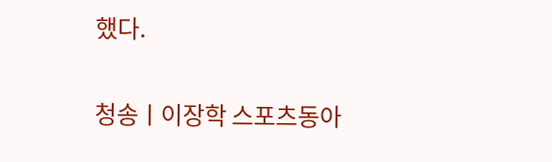했다.

청송ㅣ이장학 스포츠동아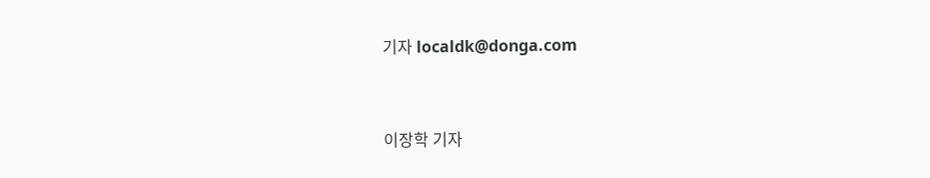기자 localdk@donga.com


이장학 기자